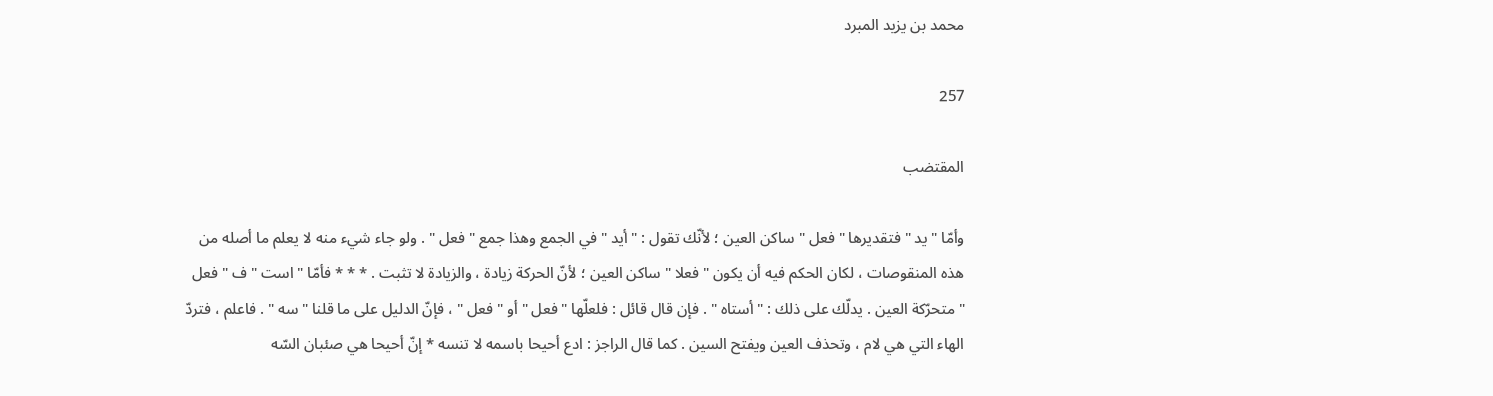محمد بن يزيد المبرد

257

المقتضب

وأمّا " يد " فتقديرها " فعل " ساكن العين ؛ لأنّك تقول : " أيد " في الجمع وهذا جمع " فعل " . ولو جاء شيء منه لا يعلم ما أصله من هذه المنقوصات ، لكان الحكم فيه أن يكون " فعلا " ساكن العين ؛ لأنّ الحركة زيادة ، والزيادة لا تثبت . * * * فأمّا " است " ف " فعل " متحرّكة العين . يدلّك على ذلك : " أستاه " . فإن قال قائل : فلعلّها " فعل " أو " فعل " ، فإنّ الدليل على ما قلنا " سه " . فاعلم ، فتردّ الهاء التي هي لام ، وتحذف العين ويفتح السين . كما قال الراجز : ادع أحيحا باسمه لا تنسه * إنّ أحيحا هي صئبان السّه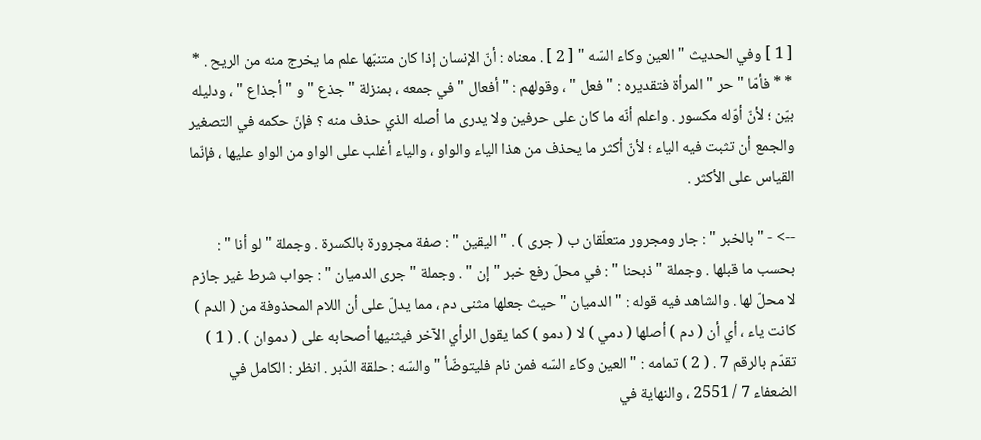[ 1 ] وفي الحديث " العين وكاء السّه " [ 2 ] . معناه : أنّ الإنسان إذا كان متنبّها علم ما يخرج منه من الريح . * * * فأمّا " حر " المرأة فتقديره : " فعل " ، وقولهم : " أفعال " في جمعه ، بمنزلة " جذع " و " أجذاع " ، ودليله بيّن ؛ لأنّ أوّله مكسور . واعلم أنّه ما كان على حرفين ولا يدرى ما أصله الذي حذف منه ؟ فإنّ حكمه في التصغير والجمع أن تثبت فيه الياء ؛ لأنّ أكثر ما يحذف من هذا الياء والواو ، والياء أغلب على الواو من الواو عليها ، فإنّما القياس على الأكثر .

--> - " بالخبر " : جار ومجرور متعلّقان ب ( جرى ) . " اليقين " : صفة مجرورة بالكسرة . وجملة " لو أنا " : بحسب ما قبلها . وجملة " ذبحنا " : في محلّ رفع خبر " إن " . وجملة " جرى الدميان " : جواب شرط غير جازم لا محلّ لها . والشاهد فيه قوله : " الدميان " حيث جعلها مثنى دم ، مما يدلّ على أن اللام المحذوفة من ( الدم ) كانت ياء ، أي أن ( دم ) أصلها ( دمي ) لا ( دمو ) كما يقول الرأي الآخر فيثنيها أصحابه على ( دموان ) . ( 1 ) تقدّم بالرقم 7 . ( 2 ) تمامه : " العين وكاء السّه فمن نام فليتوضّأ " والسّه : حلقة الدّبر . انظر : الكامل في الضعفاء 7 / 2551 ، والنهاية في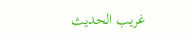غريب الحديث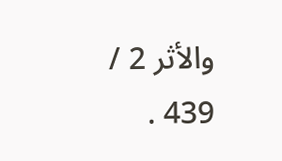والأثر 2 / 439 .